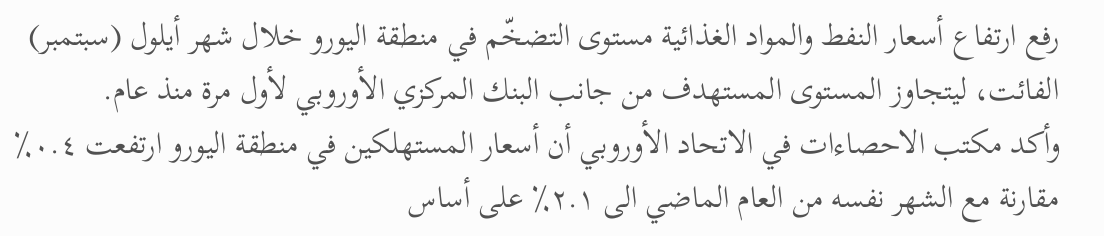رفع ارتفاع أسعار النفط والمواد الغذائية مستوى التضخّم في منطقة اليورو خلال شهر أيلول (سبتمبر) الفائت، ليتجاوز المستوى المستهدف من جانب البنك المركزي الأوروبي لأول مرة منذ عام.
وأكد مكتب الاحصاءات في الاتحاد الأوروبي أن أسعار المستهلكين في منطقة اليورو ارتفعت ٠.٤٪ مقارنة مع الشهر نفسه من العام الماضي الى ٢.١٪ على أساس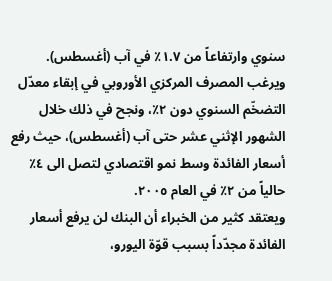سنوي وارتفاعاً من ١.٧٪ في آب (أغسطس).
ويرغب المصرف المركزي الأوروبي في إبقاء معدّل التضخّم السنوي دون ٢٪، ونجح في ذلك خلال الشهور الإثني عشر حتى آب (أغسطس)، حيث رفع أسعار الفائدة وسط نمو اقتصادي لتصل الى ٤٪ حالياً من ٢٪ في العام ٢٠٠٥.
ويعتقد كثير من الخبراء أن البنك لن يرفع أسعار الفائدة مجدّداً بسبب قوّة اليورو،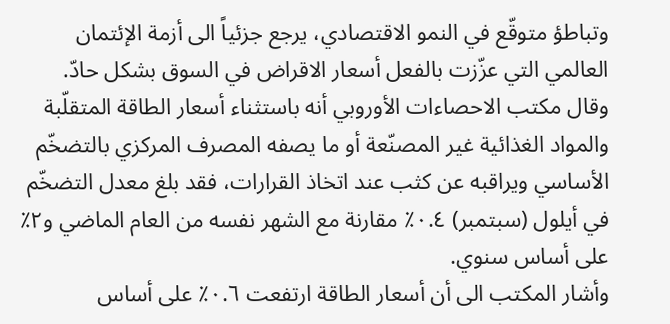وتباطؤ متوقّع في النمو الاقتصادي، يرجع جزئياً الى أزمة الإئتمان العالمي التي عزّزت بالفعل أسعار الاقراض في السوق بشكل حادّ.
وقال مكتب الاحصاءات الأوروبي أنه باستثناء أسعار الطاقة المتقلّبة والمواد الغذائية غير المصنّعة أو ما يصفه المصرف المركزي بالتضخّم الأساسي ويراقبه عن كثب عند اتخاذ القرارات، فقد بلغ معدل التضخّم في أيلول (سبتمبر) ٠.٤٪ مقارنة مع الشهر نفسه من العام الماضي و٢٪ على أساس سنوي.
وأشار المكتب الى أن أسعار الطاقة ارتفعت ٠.٦٪ على أساس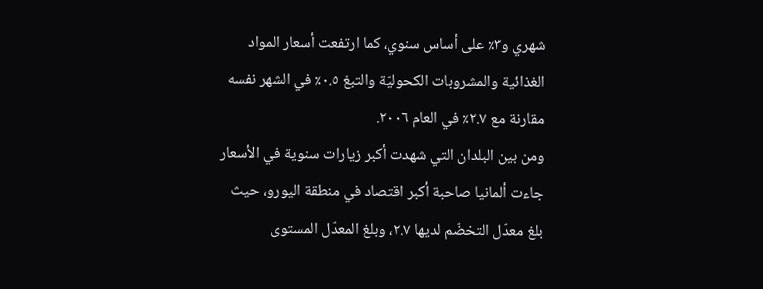شهري و٣٪ على أساس سنوي، كما ارتفعت أسعار المواد الغذائية والمشروبات الكحوليّة والتبغ ٠.٥٪ في الشهر نفسه مقارنة مع ٢.٧٪ في العام ٢٠٠٦.
ومن بين البلدان التي شهدت أكبر زيارات سنوية في الأسعار جاءت ألمانيا صاحبة أكبر اقتصاد في منطقة اليورو، حيث بلغ معدّل التخضّم لديها ٢.٧، وبلغ المعدّل المستوى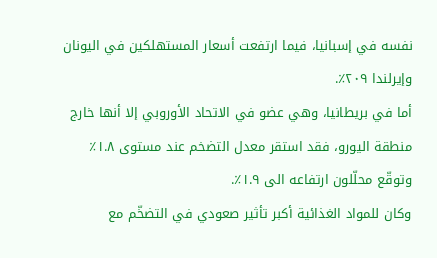نفسه في إسبانيا، فيما ارتفعت أسعار المستهلكين في اليونان وإيرلندا ٢٠٩٪.
أما في بريطانيا، وهي عضو في الاتحاد الأوروبي إلا أنها خارج منطقة اليورو، فقد استقر معدل التضخم عند مستوى ١.٨٪ وتوقّع محلّلون ارتفاعه الى ١.٩٪.
وكان للمواد الغذائية أكبر تأثير صعودي في التضخّم مع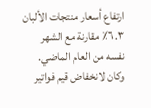ارتفاع أسعار منتجات الألبان ٦.٣٪ مقارنة مع الشهر نفسه من العام الماضي.
وكان لانخفاض قيم فواتير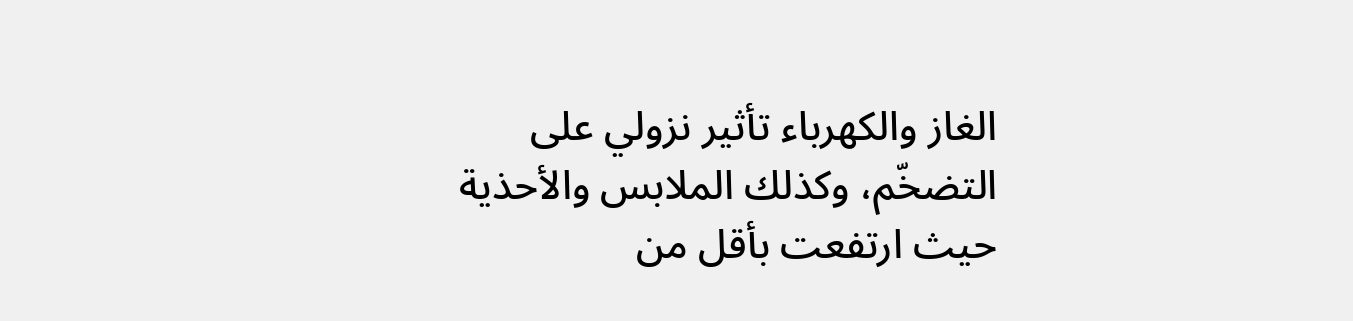الغاز والكهرباء تأثير نزولي على التضخّم، وكذلك الملابس والأحذية حيث ارتفعت بأقل من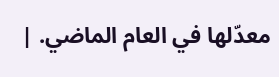معدّلها في العام الماضي. |